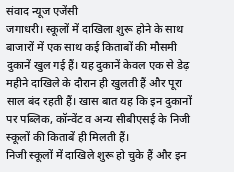संवाद न्यूज एजेंसी
जगाधरी। स्कूलों में दाखिला शुरू होने के साथ बाजारों में एक साथ कई किताबों की मौसमी दुकानें खुल गई हैं। यह दुकानें केवल एक से डेढ़ महीने दाखिले के दौरान ही खुलती हैं और पूरा साल बंद रहती हैं। खास बात यह कि इन दुकानों पर पब्लिक, कॉन्वेंट व अन्य सीबीएसई के निजी स्कूलों की किताबें ही मिलती हैं।
निजी स्कूलों में दाखिले शुरू हो चुके हैं और इन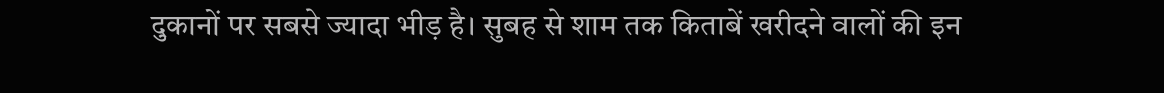दुकानों पर सबसे ज्यादा भीड़ है। सुबह से शाम तक किताबें खरीदने वालों की इन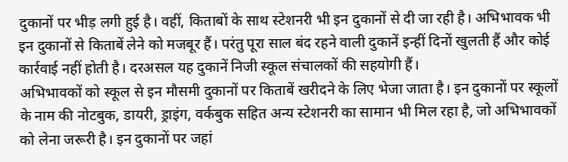दुकानों पर भीड़ लगी हुई है। वहीं, किताबों के साथ स्टेशनरी भी इन दुकानों से दी जा रही है। अभिभावक भी इन दुकानों से किताबें लेने को मजबूर हैं। परंतु पूरा साल बंद रहने वाली दुकानें इन्हीं दिनों खुलती हैं और कोई कार्रवाई नहीं होती है। दरअसल यह दुकानें निजी स्कूल संचालकों की सहयोगी हैं।
अभिभावकों को स्कूल से इन मौसमी दुकानों पर किताबें खरीदने के लिए भेजा जाता है। इन दुकानों पर स्कूलों के नाम की नोटबुक, डायरी, ड्राइंग, वर्कबुक सहित अन्य स्टेशनरी का सामान भी मिल रहा है, जो अभिभावकों को लेना जरूरी है। इन दुकानों पर जहां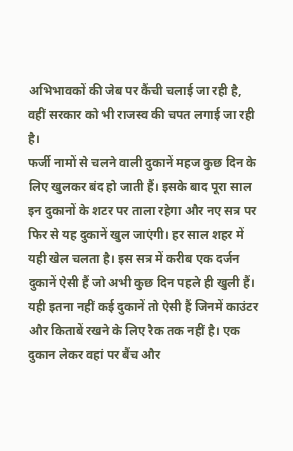अभिभावकों की जेब पर कैंची चलाई जा रही है, वहीं सरकार को भी राजस्व की चपत लगाई जा रही है।
फर्जी नामों से चलने वाली दुकानें महज कुछ दिन के लिए खुलकर बंद हो जाती हैं। इसके बाद पूरा साल इन दुकानों के शटर पर ताला रहेगा और नए सत्र पर फिर से यह दुकानें खुल जाएंगी। हर साल शहर में यही खेल चलता है। इस सत्र में करीब एक दर्जन दुकानें ऐसी हैं जो अभी कुछ दिन पहले ही खुली हैं।
यही इतना नहीं कई दुकानें तो ऐसी हैं जिनमें काउंटर और किताबें रखने के लिए रैक तक नहीं है। एक दुकान लेकर वहां पर बैंच और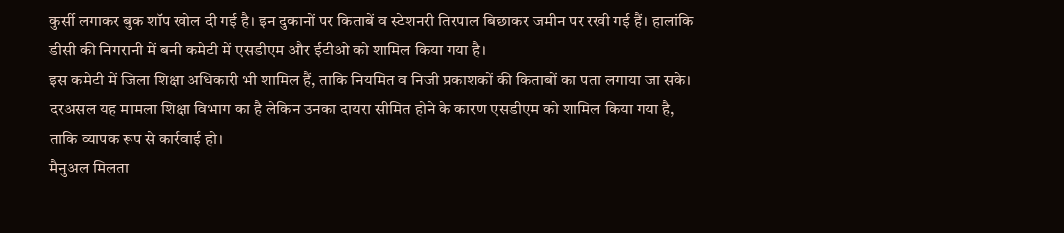कुर्सी लगाकर बुक शॉप खोल दी गई है। इन दुकानों पर किताबें व स्टेशनरी तिरपाल बिछाकर जमीन पर रखी गई हैं। हालांकि डीसी की निगरानी में बनी कमेटी में एसडीएम और ईटीओ को शामिल किया गया है।
इस कमेटी में जिला शिक्षा अधिकारी भी शामिल हैं, ताकि नियमित व निजी प्रकाशकों की किताबों का पता लगाया जा सके। दरअसल यह मामला शिक्षा विभाग का है लेकिन उनका दायरा सीमित होने के कारण एसडीएम को शामिल किया गया है, ताकि व्यापक रूप से कार्रवाई हो।
मैनुअल मिलता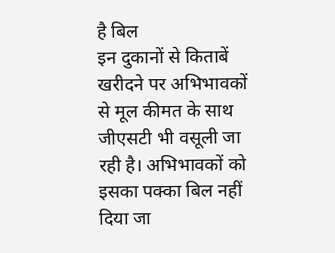है बिल
इन दुकानों से किताबें खरीदने पर अभिभावकों से मूल कीमत के साथ जीएसटी भी वसूली जा रही है। अभिभावकों को इसका पक्का बिल नहीं दिया जा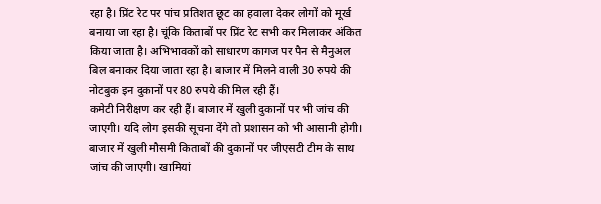रहा है। प्रिंट रेट पर पांच प्रतिशत छूट का हवाला देकर लोगों को मूर्ख बनाया जा रहा है। चूंकि किताबों पर प्रिंट रेट सभी कर मिलाकर अंकित किया जाता है। अभिभावकों को साधारण कागज पर पैन से मैनुअल बिल बनाकर दिया जाता रहा है। बाजार में मिलने वाली 30 रुपये की नोटबुक इन दुकानों पर 80 रुपये की मिल रही हैं।
कमेटी निरीक्षण कर रही हैं। बाजार में खुली दुकानों पर भी जांच की जाएगी। यदि लोग इसकी सूचना देंगे तो प्रशासन को भी आसानी होगी। बाजार में खुली मौसमी किताबों की दुकानों पर जीएसटी टीम के साथ जांच की जाएगी। खामियां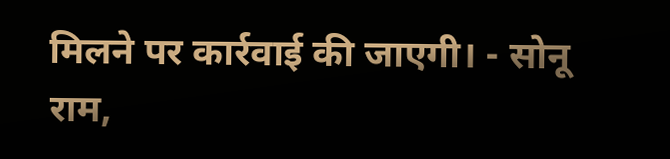मिलने पर कार्रवाई की जाएगी। - सोनू राम,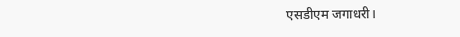एसडीएम जगाधरी।